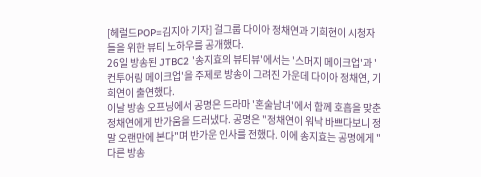[헤럴드POP=김지아 기자] 걸그룹 다이아 정채연과 기희현이 시청자들을 위한 뷰티 노하우를 공개했다.
26일 방송된 JTBC2 '송지효의 뷰티뷰'에서는 '스머지 메이크업'과 '컨투어링 메이크업'을 주제로 방송이 그려진 가운데 다이아 정채연, 기희연이 출연했다.
이날 방송 오프닝에서 공명은 드라마 '혼술남녀'에서 함께 호흡을 맞춘 정채연에게 반가움을 드러냈다. 공명은 "정채연이 워낙 바쁘다보니 정말 오랜만에 본다"며 반가운 인사를 전했다. 이에 송지효는 공명에게 "다른 방송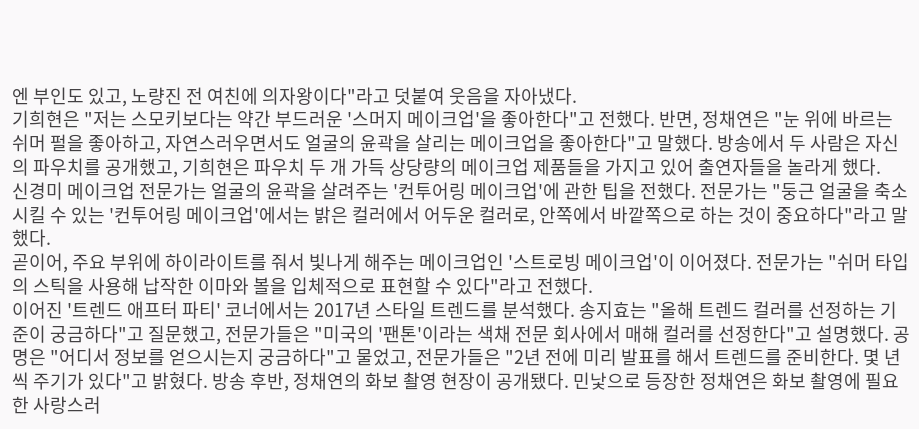엔 부인도 있고, 노량진 전 여친에 의자왕이다"라고 덧붙여 웃음을 자아냈다.
기희현은 "저는 스모키보다는 약간 부드러운 '스머지 메이크업'을 좋아한다"고 전했다. 반면, 정채연은 "눈 위에 바르는 쉬머 펄을 좋아하고, 자연스러우면서도 얼굴의 윤곽을 살리는 메이크업을 좋아한다"고 말했다. 방송에서 두 사람은 자신의 파우치를 공개했고, 기희현은 파우치 두 개 가득 상당량의 메이크업 제품들을 가지고 있어 출연자들을 놀라게 했다.
신경미 메이크업 전문가는 얼굴의 윤곽을 살려주는 '컨투어링 메이크업'에 관한 팁을 전했다. 전문가는 "둥근 얼굴을 축소시킬 수 있는 '컨투어링 메이크업'에서는 밝은 컬러에서 어두운 컬러로, 안쪽에서 바깥쪽으로 하는 것이 중요하다"라고 말했다.
곧이어, 주요 부위에 하이라이트를 줘서 빛나게 해주는 메이크업인 '스트로빙 메이크업'이 이어졌다. 전문가는 "쉬머 타입의 스틱을 사용해 납작한 이마와 볼을 입체적으로 표현할 수 있다"라고 전했다.
이어진 '트렌드 애프터 파티' 코너에서는 2017년 스타일 트렌드를 분석했다. 송지효는 "올해 트렌드 컬러를 선정하는 기준이 궁금하다"고 질문했고, 전문가들은 "미국의 '팬톤'이라는 색채 전문 회사에서 매해 컬러를 선정한다"고 설명했다. 공명은 "어디서 정보를 얻으시는지 궁금하다"고 물었고, 전문가들은 "2년 전에 미리 발표를 해서 트렌드를 준비한다. 몇 년씩 주기가 있다"고 밝혔다. 방송 후반, 정채연의 화보 촬영 현장이 공개됐다. 민낯으로 등장한 정채연은 화보 촬영에 필요한 사랑스러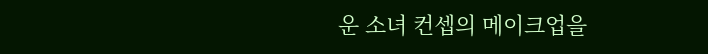운 소녀 컨셉의 메이크업을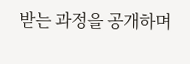받는 과정을 공개하며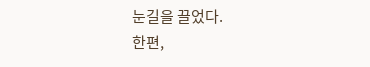눈길을 끌었다.
한편,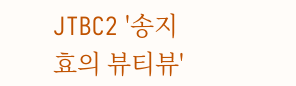JTBC2 '송지효의 뷰티뷰'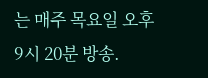는 매주 목요일 오후 9시 20분 방송.